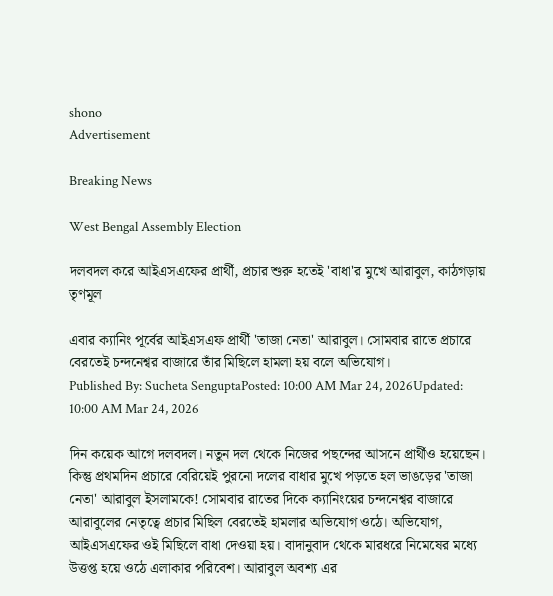shono
Advertisement

Breaking News

West Bengal Assembly Election

দলবদল করে আইএসএফের প্রার্থী, প্রচার শুরু হতেই 'বাধা'র মুখে আরাবুল, কাঠগড়ায় তৃণমূল

এবার ক্যানিং পূর্বের আইএসএফ প্রার্থী 'তাজা নেতা' আরাবুল। সোমবার রাতে প্রচারে বেরতেই চন্দনেশ্বর বাজারে তাঁর মিছিলে হামলা হয় বলে অভিযোগ।
Published By: Sucheta SenguptaPosted: 10:00 AM Mar 24, 2026Updated: 10:00 AM Mar 24, 2026

দিন কয়েক আগে দলবদল। নতুন দল থেকে নিজের পছন্দের আসনে প্রার্থীও হয়েছেন। কিন্তু প্রথমদিন প্রচারে বেরিয়েই পুরনো দলের বাধার মুখে পড়তে হল ভাঙড়ের 'তাজা নেতা' আরাবুল ইসলামকে! সোমবার রাতের দিকে ক্যানিংয়ের চন্দনেশ্বর বাজারে আরাবুলের নেতৃত্বে প্রচার মিছিল বেরতেই হামলার অভিযোগ ওঠে। অভিযোগ, আইএসএফের ওই মিছিলে বাধা দেওয়া হয়। বাদানুবাদ থেকে মারধরে নিমেষের মধ্যে উত্তপ্ত হয়ে ওঠে এলাকার পরিবেশ। আরাবুল অবশ্য এর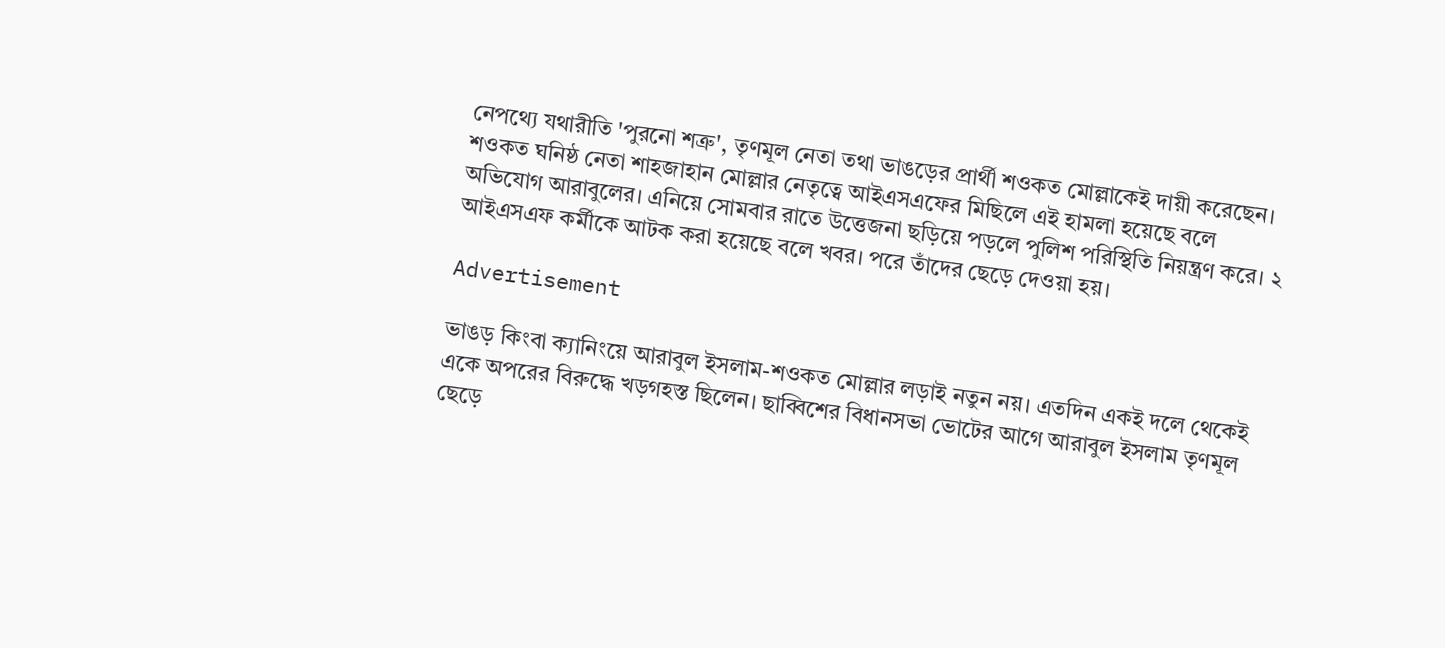নেপথ্যে যথারীতি 'পুরনো শত্রু', তৃণমূল নেতা তথা ভাঙড়ের প্রার্থী শওকত মোল্লাকেই দায়ী করেছেন। শওকত ঘনিষ্ঠ নেতা শাহজাহান মোল্লার নেতৃত্বে আইএসএফের মিছিলে এই হামলা হয়েছে বলে অভিযোগ আরাবুলের। এনিয়ে সোমবার রাতে উত্তেজনা ছড়িয়ে পড়লে পুলিশ পরিস্থিতি নিয়ন্ত্রণ করে। ২ আইএসএফ কর্মীকে আটক করা হয়েছে বলে খবর। পরে তাঁদের ছেড়ে দেওয়া হয়।

Advertisement

ভাঙড় কিংবা ক্যানিংয়ে আরাবুল ইসলাম-শওকত মোল্লার লড়াই নতুন নয়। এতদিন একই দলে থেকেই একে অপরের বিরুদ্ধে খড়গহস্ত ছিলেন। ছাব্বিশের বিধানসভা ভোটের আগে আরাবুল ইসলাম তৃণমূল ছেড়ে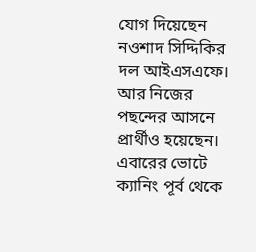যোগ দিয়েছেন নওশাদ সিদ্দিকির দল আইএসএফে। আর নিজের পছন্দের আসনে প্রার্থীও হয়েছেন। এবারের ভোটে ক্যানিং পূর্ব থেকে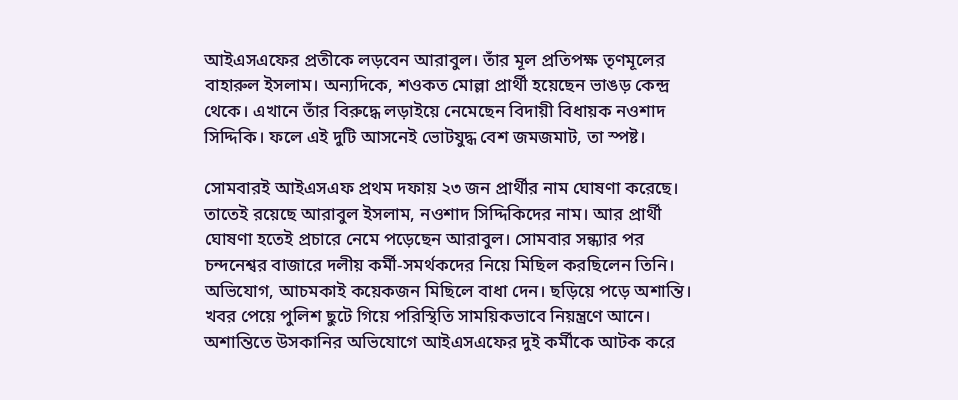আইএসএফের প্রতীকে লড়বেন আরাবুল। তাঁর মূল প্রতিপক্ষ তৃণমূলের বাহারুল ইসলাম। অন্যদিকে, শওকত মোল্লা প্রার্থী হয়েছেন ভাঙড় কেন্দ্র থেকে। এখানে তাঁর বিরুদ্ধে লড়াইয়ে নেমেছেন বিদায়ী বিধায়ক নওশাদ সিদ্দিকি। ফলে এই দুটি আসনেই ভোটযুদ্ধ বেশ জমজমাট, তা স্পষ্ট।

সোমবারই আইএসএফ প্রথম দফায় ২৩ জন প্রার্থীর নাম ঘোষণা করেছে। তাতেই রয়েছে আরাবুল ইসলাম, নওশাদ সিদ্দিকিদের নাম। আর প্রার্থী ঘোষণা হতেই প্রচারে নেমে পড়েছেন আরাবুল। সোমবার সন্ধ্যার পর চন্দনেশ্বর বাজারে দলীয় কর্মী-সমর্থকদের নিয়ে মিছিল করছিলেন তিনি। অভিযোগ, আচমকাই কয়েকজন মিছিলে বাধা দেন। ছড়িয়ে পড়ে অশান্তি। খবর পেয়ে পুলিশ ছুটে গিয়ে পরিস্থিতি সাময়িকভাবে নিয়ন্ত্রণে আনে। অশান্তিতে উসকানির অভিযোগে আইএসএফের দুই কর্মীকে আটক করে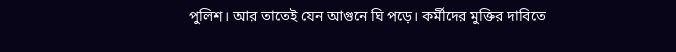পুলিশ। আর তাতেই যেন আগুনে ঘি পড়ে। কর্মীদের মুক্তির দাবিতে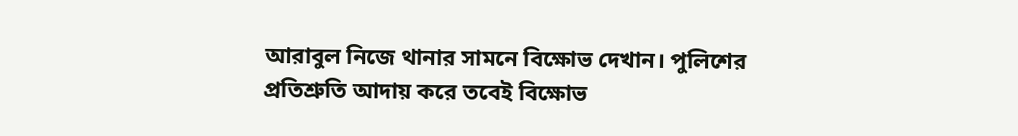আরাবুল নিজে থানার সামনে বিক্ষোভ দেখান। পুলিশের প্রতিশ্রুতি আদায় করে তবেই বিক্ষোভ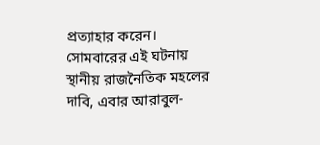প্রত্যাহার করেন। সোমবারের এই ঘটনায় স্থানীয় রাজনৈতিক মহলের দাবি, এবার আরাবুল-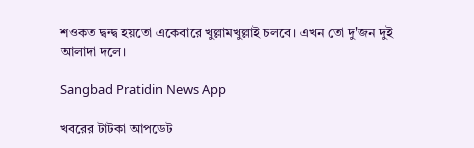শওকত দ্বন্দ্ব হয়তো একেবারে খুল্লামখুল্লাই চলবে। এখন তো দু'জন দুই আলাদা দলে।

Sangbad Pratidin News App

খবরের টাটকা আপডেট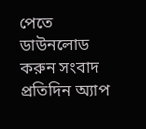পেতে ডাউনলোড করুন সংবাদ প্রতিদিন অ্যাপ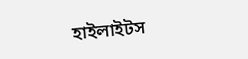হাইলাইটস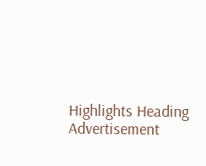Highlights Heading
Advertisement